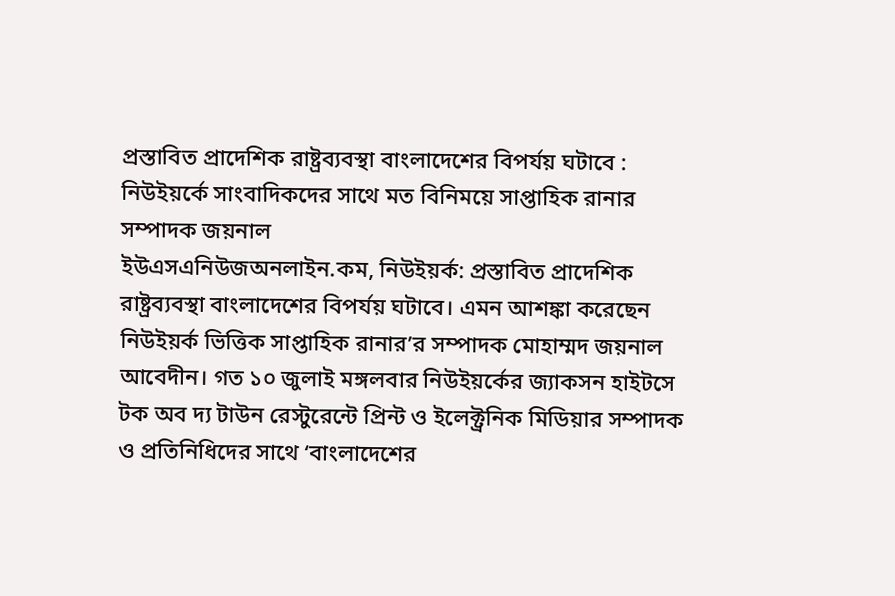প্রস্তাবিত প্রাদেশিক রাষ্ট্রব্যবস্থা বাংলাদেশের বিপর্যয় ঘটাবে : নিউইয়র্কে সাংবাদিকদের সাথে মত বিনিময়ে সাপ্তাহিক রানার সম্পাদক জয়নাল
ইউএসএনিউজঅনলাইন.কম, নিউইয়র্ক: প্রস্তাবিত প্রাদেশিক রাষ্ট্রব্যবস্থা বাংলাদেশের বিপর্যয় ঘটাবে। এমন আশঙ্কা করেছেন নিউইয়র্ক ভিত্তিক সাপ্তাহিক রানার’র সম্পাদক মোহাম্মদ জয়নাল আবেদীন। গত ১০ জুলাই মঙ্গলবার নিউইয়র্কের জ্যাকসন হাইটসে টক অব দ্য টাউন রেস্টুরেন্টে প্রিন্ট ও ইলেক্ট্রনিক মিডিয়ার সম্পাদক ও প্রতিনিধিদের সাথে ‘বাংলাদেশের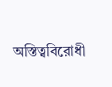অস্তিত্ববিরোধী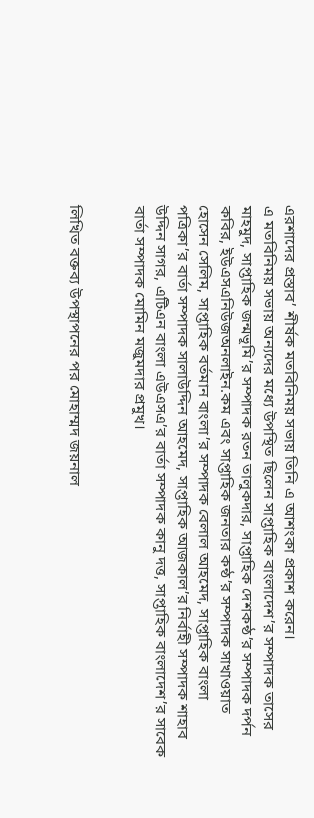এরশাদের প্রস্তাব’ শীর্ষক মতবিনিময় সভায় তিনি এ আশংকা প্রকাশ করেন।
এ মতবিনিময় সভায় অন্যদের মধ্যে উপস্থিত ছিলেন সাপ্তাহিক বাংলাদেশ’র সম্পাদক তাসের মাহমুদ, সাপ্তাহিক জন্মভূমি’র সম্পাদক রতন তালুকদার, সাপ্তাহিক দেশকন্ঠ’র সম্পাদক দর্পন কবির, ইউএসএনিউজঅনলাইন.কম এবং সাপ্তাহিক জনতার কন্ঠ’র সম্পাদক সাখাওয়াত হোসেন সেলিম, সাপ্তাহিক বর্তমান বাংলা’র সম্পাদক বেলাল আহমেদ, সাপ্তাহিক বাংলা পত্রিকা’র বার্তা সম্পাদক সালাউদ্দিন আহমেদ, সাপ্তাহিক আজকাল’র নির্বাহী সম্পাদক শাহাব উদ্দিন সাগর, এটিএন বাংলা এউএসএ’র বার্তা সম্পাদক কানু দত্ত, সাপ্তাহিক বাংলাদেশ’র সাবেক বার্তা সম্পাদক মোমিন মজুমদার প্রমুখ।


লিখিত বক্তব্য উপস্থাপনের পর মোহাম্মদ জয়নাল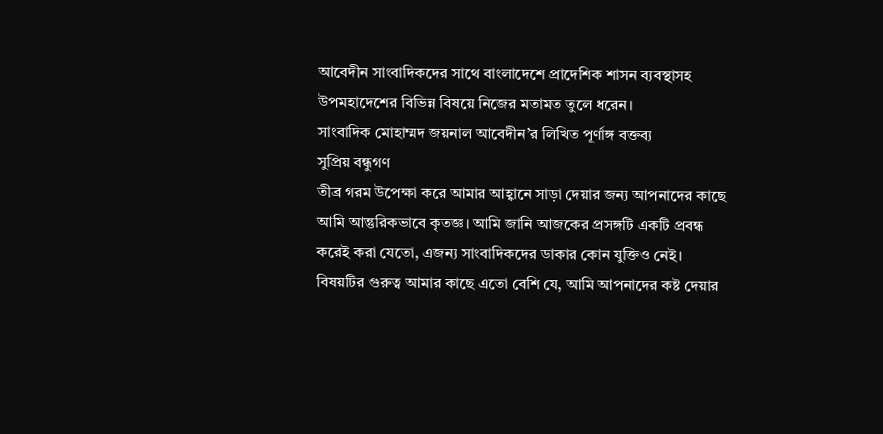আবেদীন সাংবাদিকদের সাথে বাংলাদেশে প্রাদেশিক শাসন ব্যবস্থাসহ উপমহাদেশের বিভিন্ন বিষয়ে নিজের মতামত তুলে ধরেন।
সাংবাদিক মোহাম্মদ জয়নাল আবেদীন’র লিখিত পূর্ণাঙ্গ বক্তব্য
সুপ্রিয় বন্ধুগণ
তীব্র গরম উপেক্ষা করে আমার আহ্বানে সাড়া দেয়ার জন্য আপনাদের কাছে আমি আন্তুরিকভাবে কৃতজ্ঞ। আমি জানি আজকের প্রসঙ্গটি একটি প্রবন্ধ করেই করা যেতো, এজন্য সাংবাদিকদের ডাকার কোন যুক্তিও নেই। বিষয়টির গুরুত্ব আমার কাছে এতো বেশি যে, আমি আপনাদের কষ্ট দেয়ার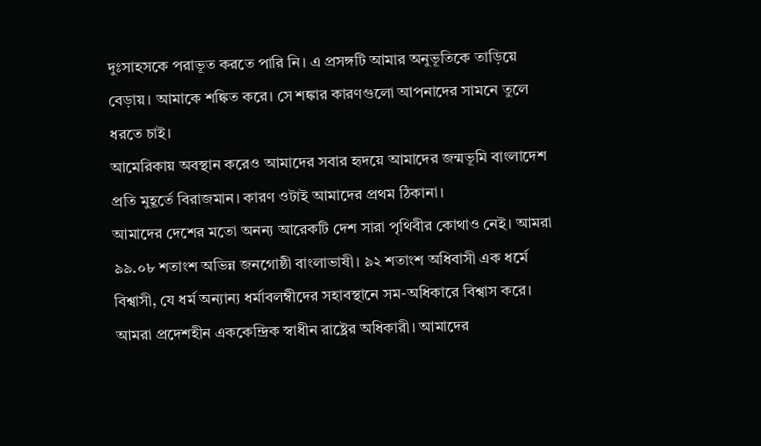দুঃসাহসকে পরাভূত করতে পারি নি। এ প্রসঙ্গটি আমার অনুভূতিকে তাড়িয়ে বেড়ায়। আমাকে শঙ্কিত করে। সে শঙ্কার কারণগুলো আপনাদের সামনে তুলে ধরতে চাই।
আমেরিকায় অবস্থান করেও আমাদের সবার হৃদয়ে আমাদের জন্মভূমি বাংলাদেশ প্রতি মুহূর্তে বিরাজমান। কারণ ওটাই আমাদের প্রথম ঠিকানা।
আমাদের দেশের মতো অনন্য আরেকটি দেশ সারা পৃথিবীর কোথাও নেই। আমরা ৯৯.০৮ শতাংশ অভিন্ন জনগোষ্ঠী বাংলাভাষী। ৯২ শতাংশ অধিবাসী এক ধর্মে বিশ্বাসী, যে ধর্ম অন্যান্য ধর্মাবলম্বীদের সহাবস্থানে সম-অধিকারে বিশ্বাস করে। আমরা প্রদেশহীন এককেন্দ্রিক স্বাধীন রাষ্ট্রের অধিকারী। আমাদের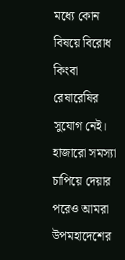মধ্যে কোন বিষয়ে বিরোধ কিংবা রেষারেষির সুযোগ নেই। হাজারো সমস্যা চাপিয়ে দেয়ার পরেও আমরা উপমহাদেশের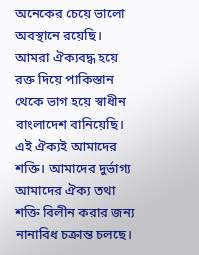অনেকের চেয়ে ভালো অবস্থানে রয়েছি।
আমরা ঐক্যবদ্ধ হয়ে রক্ত দিয়ে পাকিস্তান থেকে ভাগ হয়ে স্বাধীন বাংলাদেশ বানিয়েছি। এই ঐক্যই আমাদের শক্তি। আমাদের দুর্ভাগ্য আমাদের ঐক্য তথা শক্তি বিলীন করার জন্য নানাবিধ চক্রান্ত চলছে।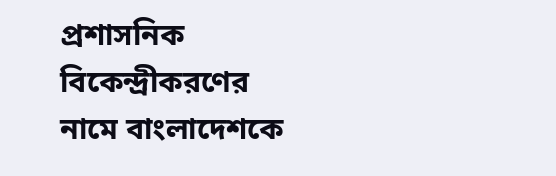প্রশাসনিক বিকেন্দ্রীকরণের নামে বাংলাদেশকে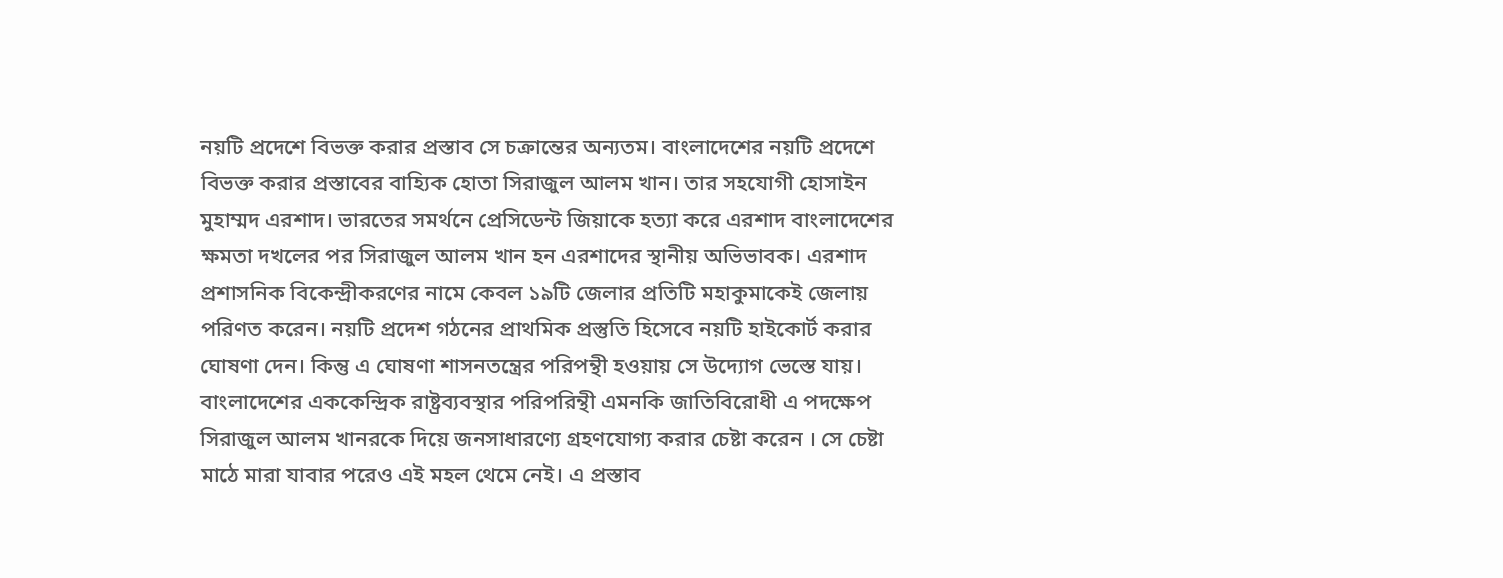নয়টি প্রদেশে বিভক্ত করার প্রস্তাব সে চক্রান্তের অন্যতম। বাংলাদেশের নয়টি প্রদেশে বিভক্ত করার প্রস্তাবের বাহ্যিক হোতা সিরাজুল আলম খান। তার সহযোগী হোসাইন মুহাম্মদ এরশাদ। ভারতের সমর্থনে প্রেসিডেন্ট জিয়াকে হত্যা করে এরশাদ বাংলাদেশের ক্ষমতা দখলের পর সিরাজুল আলম খান হন এরশাদের স্থানীয় অভিভাবক। এরশাদ প্রশাসনিক বিকেন্দ্রীকরণের নামে কেবল ১৯টি জেলার প্রতিটি মহাকুমাকেই জেলায় পরিণত করেন। নয়টি প্রদেশ গঠনের প্রাথমিক প্রস্তুতি হিসেবে নয়টি হাইকোর্ট করার ঘোষণা দেন। কিন্তু এ ঘোষণা শাসনতন্ত্রের পরিপন্থী হওয়ায় সে উদ্যোগ ভেস্তে যায়। বাংলাদেশের এককেন্দ্রিক রাষ্ট্রব্যবস্থার পরিপরিন্থী এমনকি জাতিবিরোধী এ পদক্ষেপ সিরাজুল আলম খানরকে দিয়ে জনসাধারণ্যে গ্রহণযোগ্য করার চেষ্টা করেন । সে চেষ্টা মাঠে মারা যাবার পরেও এই মহল থেমে নেই। এ প্রস্তাব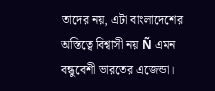তাদের নয়, এটা বাংলাদেশের অস্তিত্বে বিশ্বাসী নয় Ñ এমন বন্ধুবেশী ভারতের এজেন্ডা।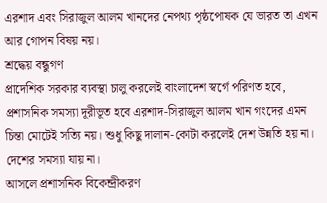এরশাদ এবং সিরাজুল আলম খানদের নেপথ্য পৃষ্ঠপোষক যে ভারত তা এখন আর গোপন বিষয় নয়।
শ্রদ্ধেয় বন্ধুগণ
প্রাদেশিক সরকার ব্যবস্থা চালু করলেই বাংলাদেশ স্বর্গে পরিণত হবে, প্রশাসনিক সমস্যা দূরীভূত হবে এরশাদ-সিরাজুল আলম খান গংদের এমন চিন্তা মোটেই সত্যি নয়। শুধু কিছু দালান-কোটা করলেই দেশ উন্নতি হয় না। দেশের সমস্যা যায় না।
আসলে প্রশাসনিক বিকেন্দ্রীকরণ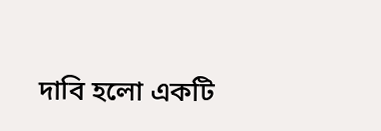দাবি হলো একটি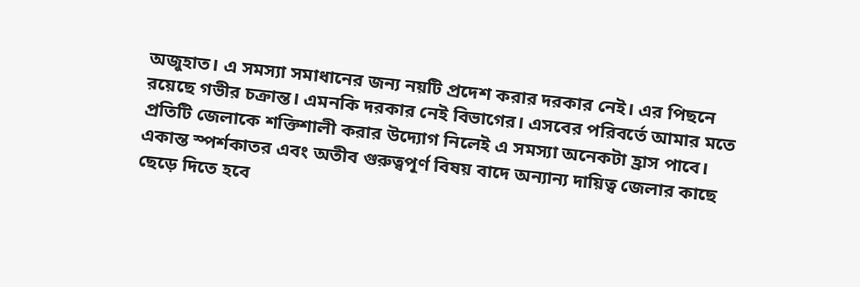অজুহাত। এ সমস্যা সমাধানের জন্য নয়টি প্রদেশ করার দরকার নেই। এর পিছনে রয়েছে গভীর চক্রান্ত। এমনকি দরকার নেই বিভাগের। এসবের পরিবর্তে আমার মতে প্রতিটি জেলাকে শক্তিশালী করার উদ্যোগ নিলেই এ সমস্যা অনেকটা হ্রাস পাবে। একান্ত স্পর্শকাতর এবং অতীব গুরুত্বপূর্ণ বিষয় বাদে অন্যান্য দায়িত্ব জেলার কাছে ছেড়ে দিতে হবে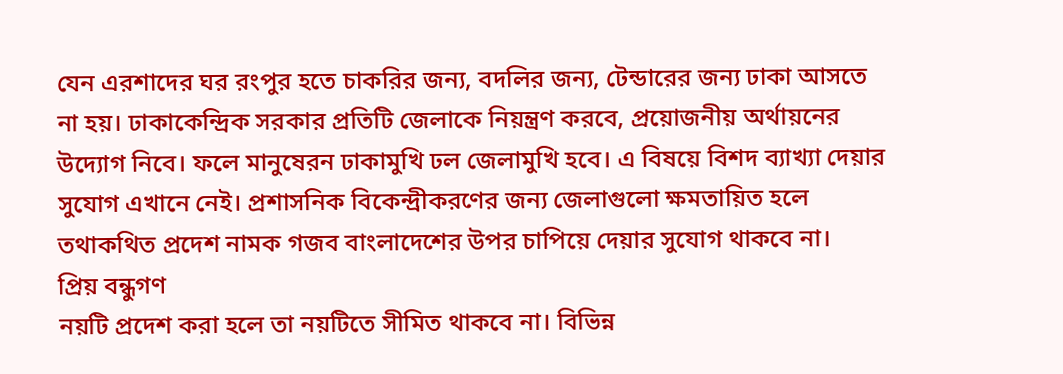যেন এরশাদের ঘর রংপুর হতে চাকরির জন্য, বদলির জন্য, টেন্ডারের জন্য ঢাকা আসতে না হয়। ঢাকাকেন্দ্রিক সরকার প্রতিটি জেলাকে নিয়ন্ত্রণ করবে, প্রয়োজনীয় অর্থায়নের উদ্যোগ নিবে। ফলে মানুষেরন ঢাকামুখি ঢল জেলামুখি হবে। এ বিষয়ে বিশদ ব্যাখ্যা দেয়ার সুযোগ এখানে নেই। প্রশাসনিক বিকেন্দ্রীকরণের জন্য জেলাগুলো ক্ষমতায়িত হলে তথাকথিত প্রদেশ নামক গজব বাংলাদেশের উপর চাপিয়ে দেয়ার সুযোগ থাকবে না।
প্রিয় বন্ধুগণ
নয়টি প্রদেশ করা হলে তা নয়টিতে সীমিত থাকবে না। বিভিন্ন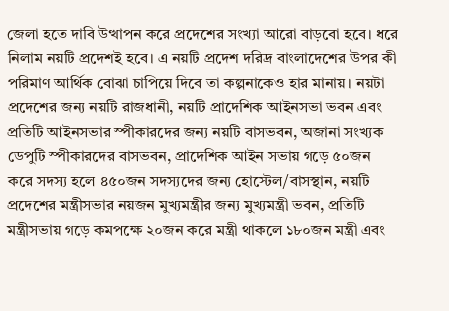জেলা হতে দাবি উত্থাপন করে প্রদেশের সংখ্যা আরো বাড়বো হবে। ধরে নিলাম নয়টি প্রদেশই হবে। এ নয়টি প্রদেশ দরিদ্র বাংলাদেশের উপর কী পরিমাণ আর্থিক বোঝা চাপিয়ে দিবে তা কল্পনাকেও হার মানায়। নয়টা প্রদেশের জন্য নয়টি রাজধানী, নয়টি প্রাদেশিক আইনসভা ভবন এবং প্রতিটি আইনসভার স্পীকারদের জন্য নয়টি বাসভবন, অজানা সংখ্যক ডেপুটি স্পীকারদের বাসভবন, প্রাদেশিক আইন সভায় গড়ে ৫০জন করে সদস্য হলে ৪৫০জন সদস্যদের জন্য হোস্টেল/বাসস্থান, নয়টি প্রদেশের মন্ত্রীসভার নয়জন মুখ্যমন্ত্রীর জন্য মুখ্যমন্ত্রী ভবন, প্রতিটি মন্ত্রীসভায় গড়ে কমপক্ষে ২০জন করে মন্ত্রী থাকলে ১৮০জন মন্ত্রী এবং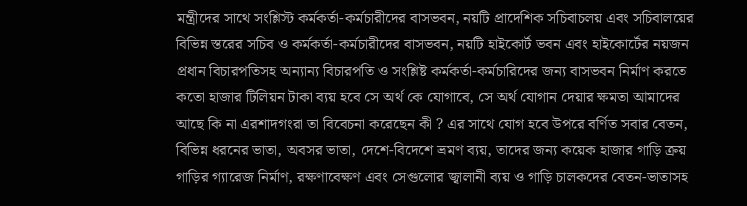মন্ত্রীদের সাথে সংশ্লিস্ট কর্মকর্তা-কর্মচারীদের বাসভবন, নয়টি প্রাদেশিক সচিবাচলয় এবং সচিবালয়ের বিভিন্ন স্তরের সচিব ও কর্মকর্তা-কর্মচারীদের বাসভবন, নয়টি হাইকোর্ট ভবন এবং হাইকোর্টের নয়জন প্রধান বিচারপতিসহ অন্যান্য বিচারপতি ও সংশ্লিষ্ট কর্মকর্তা-কর্মচারিদের জন্য বাসভবন নির্মাণ করতে কতো হাজার টিলিয়ন টাকা ব্যয় হবে সে অর্থ কে যোগাবে, সে অর্থ যোগান দেয়ার ক্ষমতা আমাদের আছে কি না এরশাদগংরা তা বিবেচনা করেছেন কী ? এর সাথে যোগ হবে উপরে বর্ণিত সবার বেতন, বিভিন্ন ধরনের ভাতা, অবসর ভাতা, দেশে-বিদেশে ভ্রমণ ব্যয়, তাদের জন্য কয়েক হাজার গাড়ি ক্রয় গাড়ির গ্যারেজ নির্মাণ, রক্ষণাবেক্ষণ এবং সেগুলোর জ্বালানী ব্যয় ও গাড়ি চালকদের বেতন-ভাতাসহ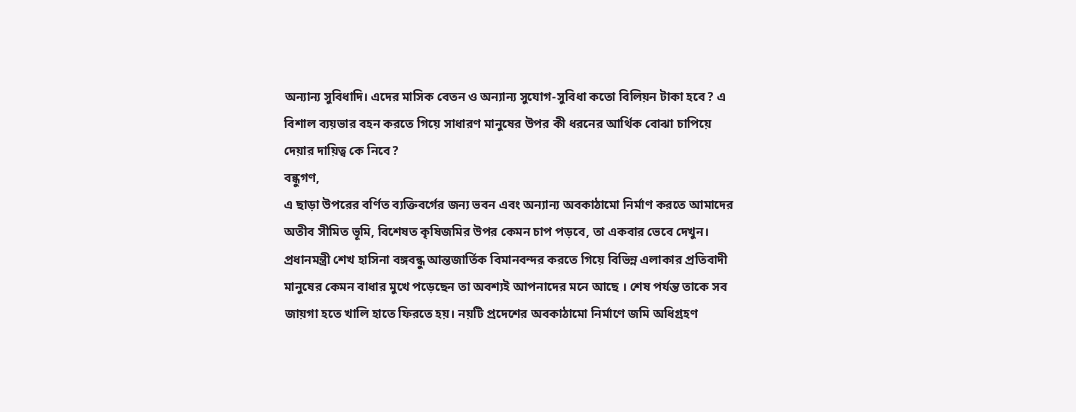অন্যান্য সুবিধাদি। এদের মাসিক বেতন ও অন্যান্য সুযোগ-সুবিধা কতো বিলিয়ন টাকা হবে? এ বিশাল ব্যয়ভার বহন করতে গিয়ে সাধারণ মানুষের উপর কী ধরনের আর্থিক বোঝা চাপিয়ে দেয়ার দায়িত্ব কে নিবে?
বন্ধুগণ,
এ ছাড়া উপরের বর্ণিত ব্যক্তিবর্গের জন্য ভবন এবং অন্যান্য অবকাঠামো নির্মাণ করতে আমাদের অতীব সীমিত ভূমি, বিশেষত কৃষিজমির উপর কেমন চাপ পড়বে, তা একবার ভেবে দেখুন। প্রধানমন্ত্রী শেখ হাসিনা বঙ্গবন্ধু আন্তজার্তিক বিমানবন্দর করতে গিয়ে বিভিন্ন এলাকার প্রতিবাদী মানুষের কেমন বাধার মুখে পড়েছেন তা অবশ্যই আপনাদের মনে আছে । শেষ পর্যন্ত তাকে সব জায়গা হতে খালি হাতে ফিরতে হয়। নয়টি প্রদেশের অবকাঠামো নির্মাণে জমি অধিগ্রহণ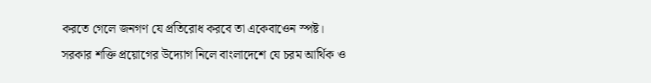করতে গেলে জনগণ যে প্রতিরোধ করবে তা একেবাওেন স্পষ্ট। সরকার শক্তি প্রয়োগের উদ্যোগ নিলে বাংলাদেশে যে চরম আর্থিক ও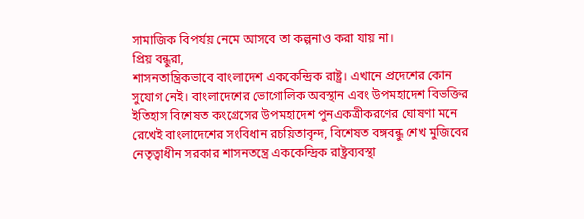সামাজিক বিপর্যয় নেমে আসবে তা কল্পনাও করা যায় না।
প্রিয় বন্ধুরা,
শাসনতান্ত্রিকভাবে বাংলাদেশ এককেন্দ্রিক রাষ্ট্র। এখানে প্রদেশের কোন সুযোগ নেই। বাংলাদেশের ভোগোলিক অবস্থান এবং উপমহাদেশ বিভক্তির ইতিহাস বিশেষত কংগ্রেসের উপমহাদেশ পুনএকত্রীকরণের ঘোষণা মনে রেখেই বাংলাদেশের সংবিধান রচয়িতাবৃন্দ, বিশেষত বঙ্গবন্ধু শেখ মুজিবের নেতৃত্বাধীন সরকার শাসনতন্ত্রে এককেন্দ্রিক রাষ্ট্রব্যবস্থা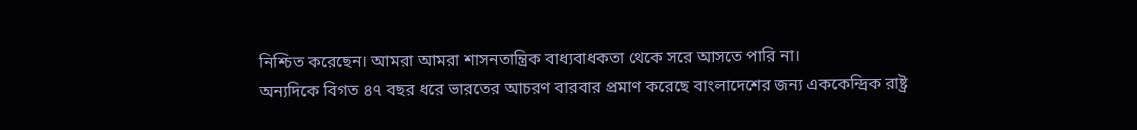নিশ্চিত করেছেন। আমরা আমরা শাসনতান্ত্রিক বাধ্যবাধকতা থেকে সরে আসতে পারি না।
অন্যদিকে বিগত ৪৭ বছর ধরে ভারতের আচরণ বারবার প্রমাণ করেছে বাংলাদেশের জন্য এককেন্দ্রিক রাষ্ট্র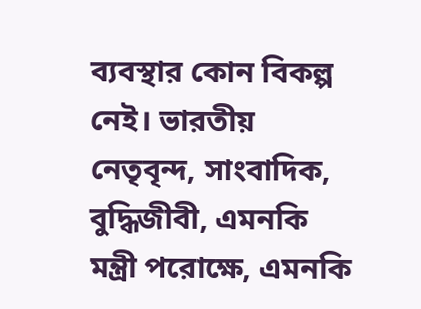ব্যবস্থার কোন বিকল্প নেই। ভারতীয় নেতৃবৃন্দ, সাংবাদিক, বুদ্ধিজীবী, এমনকি মন্ত্রী পরোক্ষে, এমনকি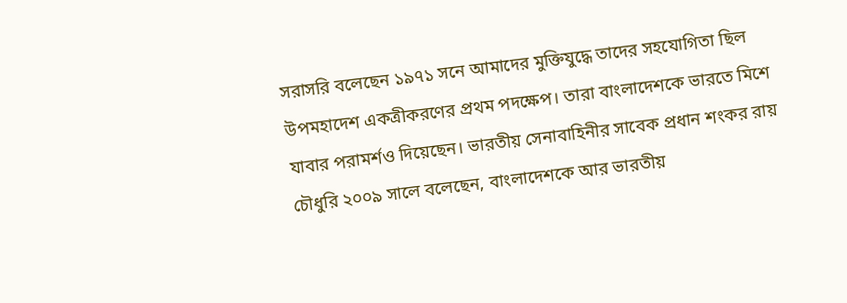সরাসরি বলেছেন ১৯৭১ সনে আমাদের মুক্তিযুদ্ধে তাদের সহযোগিতা ছিল উপমহাদেশ একত্রীকরণের প্রথম পদক্ষেপ। তারা বাংলাদেশকে ভারতে মিশে যাবার পরামর্শও দিয়েছেন। ভারতীয় সেনাবাহিনীর সাবেক প্রধান শংকর রায় চৌধুরি ২০০৯ সালে বলেছেন, বাংলাদেশকে আর ভারতীয়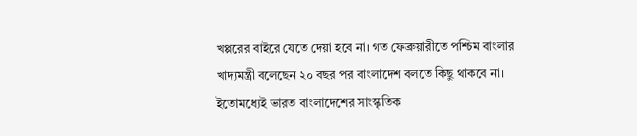খপ্পরের বাইরে যেতে দেয়া হবে না। গত ফেব্রুয়ারীতে পশ্চিম বাংলার খাদ্যমন্ত্রী বলেছেন ২০ বছর পর বাংলাদেশ বলতে কিছু থাকবে না। ইতোমধ্যেই ভারত বাংলাদেশের সাংস্কৃতিক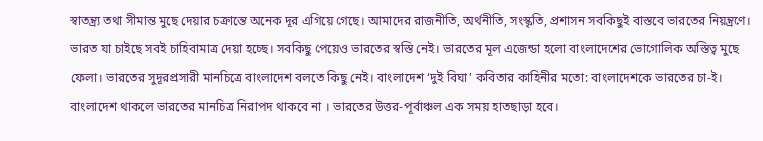স্বাতন্ত্র্য তথা সীমান্ত মুছে দেয়ার চক্রান্তে অনেক দূর এগিয়ে গেছে। আমাদের রাজনীতি, অর্থনীতি, সংস্কৃতি, প্রশাসন সবকিছুই বাস্তবে ভারতের নিয়ন্ত্রণে। ভারত যা চাইছে সবই চাহিবামাত্র দেয়া হচ্ছে। সবকিছু পেয়েও ভারতের স্বস্তি নেই। ভারতের মূল এজেন্ডা হলো বাংলাদেশের ভোগোলিক অস্তিত্ব মুছে ফেলা। ভারতের সুদূরপ্রসারী মানচিত্রে বাংলাদেশ বলতে কিছু নেই। বাংলাদেশ ‘দুই বিঘা’ কবিতার কাহিনীর মতো: বাংলাদেশকে ভারতের চা-ই। বাংলাদেশ থাকলে ভারতের মানচিত্র নিরাপদ থাকবে না । ভারতের উত্তর-পূর্বাঞ্চল এক সময় হাতছাড়া হবে।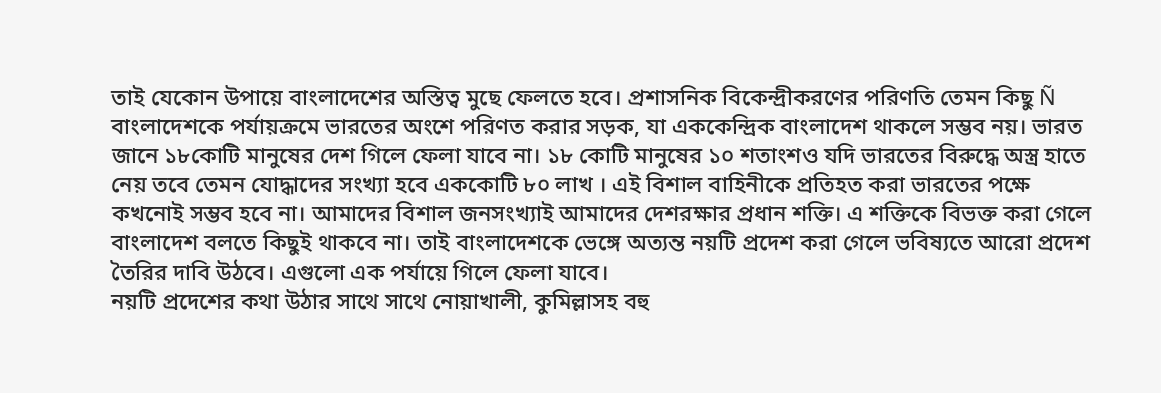তাই যেকোন উপায়ে বাংলাদেশের অস্তিত্ব মুছে ফেলতে হবে। প্রশাসনিক বিকেন্দ্রীকরণের পরিণতি তেমন কিছু Ñ বাংলাদেশকে পর্যায়ক্রমে ভারতের অংশে পরিণত করার সড়ক, যা এককেন্দ্রিক বাংলাদেশ থাকলে সম্ভব নয়। ভারত জানে ১৮কোটি মানুষের দেশ গিলে ফেলা যাবে না। ১৮ কোটি মানুষের ১০ শতাংশও যদি ভারতের বিরুদ্ধে অস্ত্র হাতে নেয় তবে তেমন যোদ্ধাদের সংখ্যা হবে এককোটি ৮০ লাখ । এই বিশাল বাহিনীকে প্রতিহত করা ভারতের পক্ষে কখনোই সম্ভব হবে না। আমাদের বিশাল জনসংখ্যাই আমাদের দেশরক্ষার প্রধান শক্তি। এ শক্তিকে বিভক্ত করা গেলে বাংলাদেশ বলতে কিছুই থাকবে না। তাই বাংলাদেশকে ভেঙ্গে অত্যন্ত নয়টি প্রদেশ করা গেলে ভবিষ্যতে আরো প্রদেশ তৈরির দাবি উঠবে। এগুলো এক পর্যায়ে গিলে ফেলা যাবে।
নয়টি প্রদেশের কথা উঠার সাথে সাথে নোয়াখালী, কুমিল্লাসহ বহু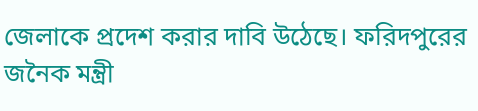জেলাকে প্রদেশ করার দাবি উঠেছে। ফরিদপুরের জনৈক মন্ত্রী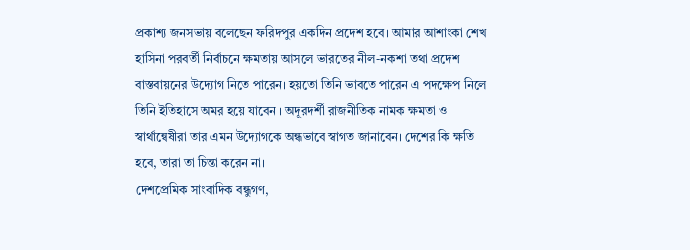প্রকাশ্য জনসভায় বলেছেন ফরিদপুর একদিন প্রদেশ হবে। আমার আশাংকা শেখ হাসিনা পরবর্তী নির্বাচনে ক্ষমতায় আসলে ভারতের নীল-নকশা তথা প্রদেশ বাস্তবায়নের উদ্যোগ নিতে পারেন। হয়তো তিনি ভাবতে পারেন এ পদক্ষেপ নিলে তিনি ইতিহাসে অমর হয়ে যাবেন । অদূরদর্শী রাজনীতিক নামক ক্ষমতা ও স্বার্থান্বেষীরা তার এমন উদ্যোগকে অন্ধভাবে স্বাগত জানাবেন। দেশের কি ক্ষতি হবে, তারা তা চিন্তা করেন না।
দেশপ্রেমিক সাংবাদিক বন্ধুগণ,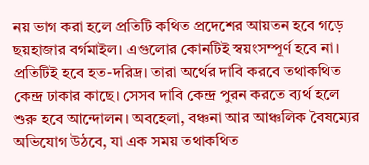নয় ভাগ করা হলে প্রতিটি কথিত প্রদেশের আয়তন হবে গড়ে ছয়হাজার বর্গমাইল। এগুলোর কোনটিই স্বয়ংসম্পূর্ণ হবে না। প্রতিটিই হবে হত-দরিদ্র। তারা অর্থের দাবি করবে তথাকথিত কেন্দ্র ঢাকার কাছে। সেসব দাবি কেন্দ্র পুরন করতে ব্যর্থ হলে শুরু হবে আন্দোলন। অবহেলা, বঞ্চনা আর আঞ্চলিক বৈষম্যের অভিযোগ উঠবে, যা এক সময় তথাকথিত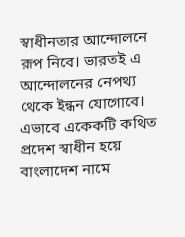স্বাধীনতার আন্দোলনে রূপ নিবে। ভারতই এ আন্দোলনের নেপথ্য থেকে ইন্ধন যোগোবে। এভাবে একেকটি কথিত প্রদেশ স্বাধীন হয়ে বাংলাদেশ নামে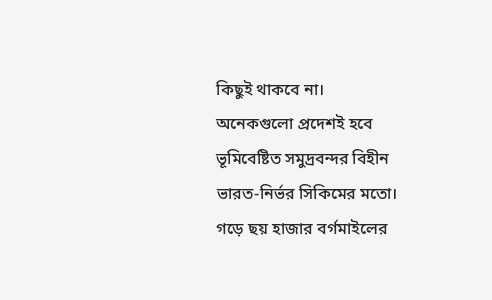কিছুই থাকবে না।
অনেকগুলো প্রদেশই হবে ভূমিবেষ্টিত সমুদ্রবন্দর বিহীন ভারত-নির্ভর সিকিমের মতো। গড়ে ছয় হাজার বর্গমাইলের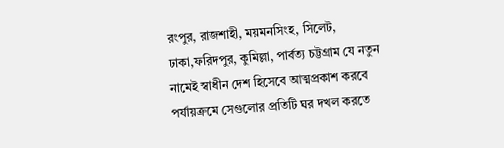রংপুর, রাজশাহী, ময়মনসিংহ, সিলেট, ঢাকা,ফরিদপুর, কুমিল্লা, পার্বত্য চট্টগ্রাম যে নতুন নামেই স্বাধীন দেশ হিসেবে আত্মপ্রকাশ করবে পর্যায়ক্রমে সেগুলোর প্রতিটি ঘর দখল করতে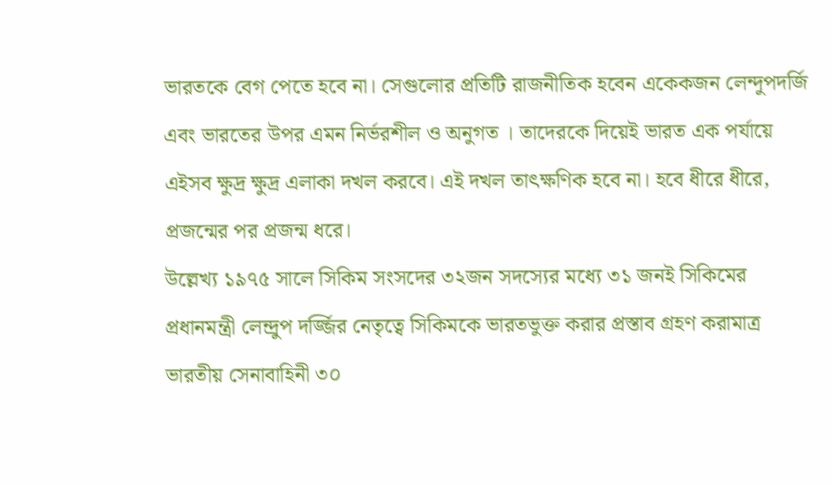ভারতকে বেগ পেতে হবে না। সেগুলোর প্রতিটি রাজনীতিক হবেন একেকজন লেন্দুপদর্জি এবং ভারতের উপর এমন নির্ভরশীল ও অনুগত । তাদেরকে দিয়েই ভারত এক পর্যায়ে এইসব ক্ষুদ্র ক্ষুদ্র এলাকা দখল করবে। এই দখল তাৎক্ষণিক হবে না। হবে ধীরে ধীরে, প্রজন্মের পর প্রজন্ম ধরে।
উল্লেখ্য ১৯৭৫ সালে সিকিম সংসদের ৩২জন সদস্যের মধ্যে ৩১ জনই সিকিমের প্রধানমন্ত্রী লেন্দ্রুপ দর্জ্জির নেতৃত্বে সিকিমকে ভারতভুক্ত করার প্রস্তাব গ্রহণ করামাত্র ভারতীয় সেনাবাহিনী ৩০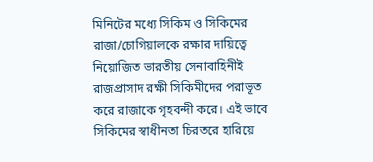মিনিটের মধ্যে সিকিম ও সিকিমের রাজা/চোগিয়ালকে রক্ষার দায়িত্বে নিয়োজিত ভারতীয় সেনাবাহিনীই রাজপ্রাসাদ রক্ষী সিকিমীদের পরাভূত করে রাজাকে গৃহবন্দী করে। এই ভাবে সিকিমের স্বাধীনতা চিরতরে হারিয়ে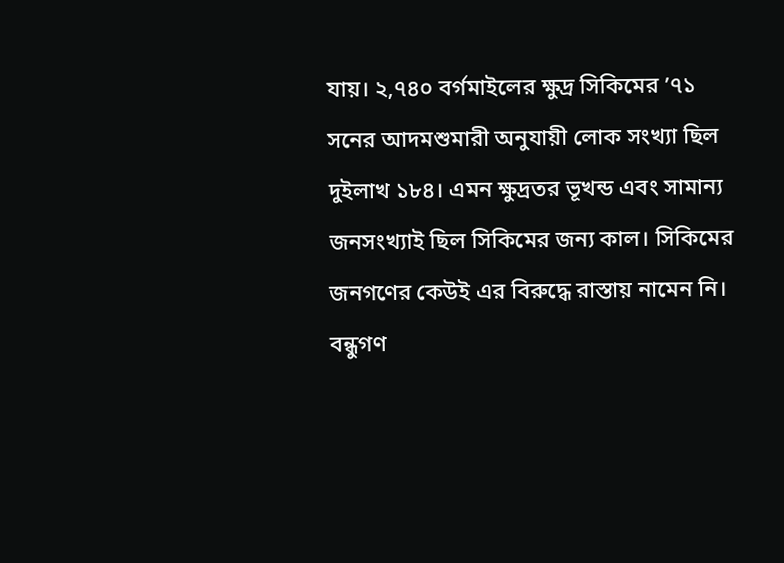যায়। ২,৭৪০ বর্গমাইলের ক্ষুদ্র সিকিমের ’৭১ সনের আদমশুমারী অনুযায়ী লোক সংখ্যা ছিল দুইলাখ ১৮৪। এমন ক্ষুদ্রতর ভূখন্ড এবং সামান্য জনসংখ্যাই ছিল সিকিমের জন্য কাল। সিকিমের জনগণের কেউই এর বিরুদ্ধে রাস্তায় নামেন নি।
বন্ধুগণ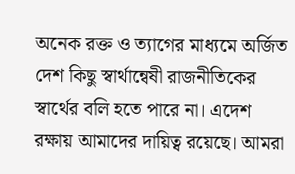অনেক রক্ত ও ত্যাগের মাধ্যমে অর্জিত দেশ কিছু স্বার্থান্বেষী রাজনীতিকের স্বার্থের বলি হতে পারে না। এদেশ রক্ষায় আমাদের দায়িত্ব রয়েছে। আমরা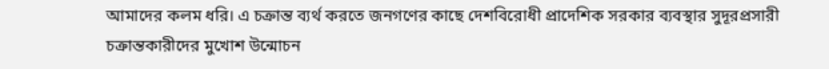আমাদের কলম ধরি। এ চক্রান্ত ব্যর্থ করতে জনগণের কাছে দেশবিরোধী প্রাদেশিক সরকার ব্যবস্থার সুদূরপ্রসারী চক্রান্তকারীদের মুখোশ উন্মোচন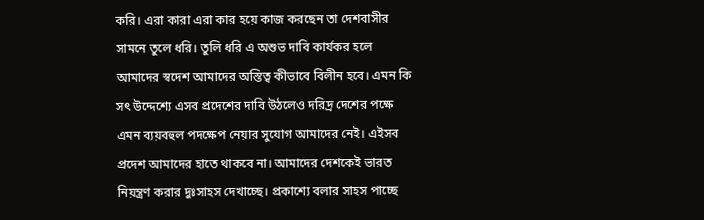করি। এরা কারা এরা কার হয়ে কাজ করছেন তা দেশবাসীর সামনে তুলে ধরি। তুলি ধরি এ অশুভ দাবি কার্যকর হলে আমাদের স্বদেশ আমাদের অস্তিত্ব কীভাবে বিলীন হবে। এমন কি সৎ উদ্দেশ্যে এসব প্রদেশের দাবি উঠলেও দরিদ্র দেশের পক্ষে এমন ব্যয়বহুল পদক্ষেপ নেয়ার সুযোগ আমাদের নেই। এইসব প্রদেশ আমাদের হাতে থাকবে না। আমাদের দেশকেই ভারত নিয়ন্ত্রণ করার দুঃসাহস দেখাচ্ছে। প্রকাশ্যে বলার সাহস পাচ্ছে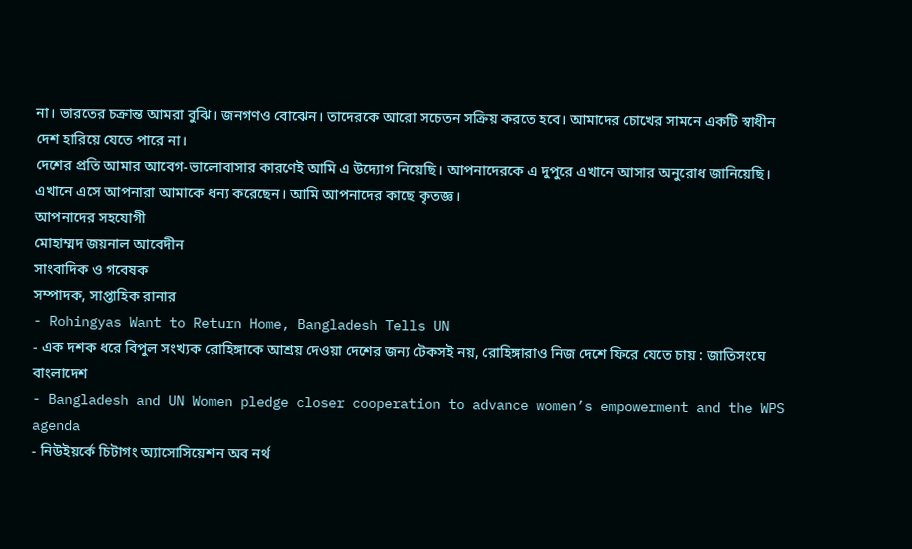না। ভারতের চক্রান্ত আমরা বুঝি। জনগণও বোঝেন। তাদেরকে আরো সচেতন সক্রিয় করতে হবে। আমাদের চোখের সামনে একটি স্বাধীন দেশ হারিয়ে যেতে পারে না।
দেশের প্রতি আমার আবেগ-ভালোবাসার কারণেই আমি এ উদ্যোগ নিয়েছি। আপনাদেরকে এ দুপুরে এখানে আসার অনুরোধ জানিয়েছি। এখানে এসে আপনারা আমাকে ধন্য করেছেন। আমি আপনাদের কাছে কৃতজ্ঞ।
আপনাদের সহযোগী
মোহাম্মদ জয়নাল আবেদীন
সাংবাদিক ও গবেষক
সম্পাদক, সাপ্তাহিক রানার
- Rohingyas Want to Return Home, Bangladesh Tells UN
- এক দশক ধরে বিপুল সংখ্যক রোহিঙ্গাকে আশ্রয় দেওয়া দেশের জন্য টেকসই নয়, রোহিঙ্গারাও নিজ দেশে ফিরে যেতে চায় : জাতিসংঘে বাংলাদেশ
- Bangladesh and UN Women pledge closer cooperation to advance women’s empowerment and the WPS agenda
- নিউইয়র্কে চিটাগং অ্যাসোসিয়েশন অব নর্থ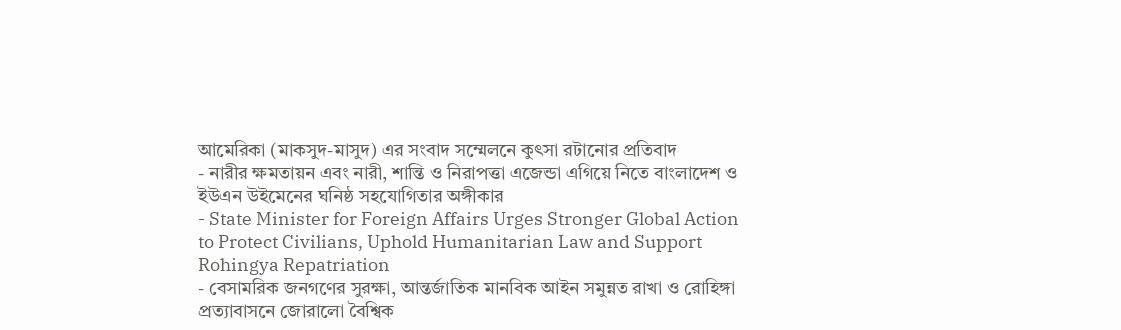আমেরিকা (মাকসুদ-মাসুদ) এর সংবাদ সম্মেলনে কুৎসা রটানোর প্রতিবাদ
- নারীর ক্ষমতায়ন এবং নারী, শান্তি ও নিরাপত্তা এজেন্ডা এগিয়ে নিতে বাংলাদেশ ও ইউএন উইমেনের ঘনিষ্ঠ সহযোগিতার অঙ্গীকার
- State Minister for Foreign Affairs Urges Stronger Global Action to Protect Civilians, Uphold Humanitarian Law and Support Rohingya Repatriation
- বেসামরিক জনগণের সুরক্ষা, আন্তর্জাতিক মানবিক আইন সমুন্নত রাখা ও রোহিঙ্গা প্রত্যাবাসনে জোরালো বৈশ্বিক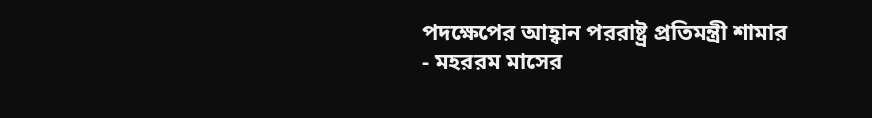পদক্ষেপের আহ্বান পররাষ্ট্র প্রতিমন্ত্রী শামার
- মহররম মাসের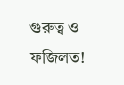গুরুত্ব ও ফজিলত!